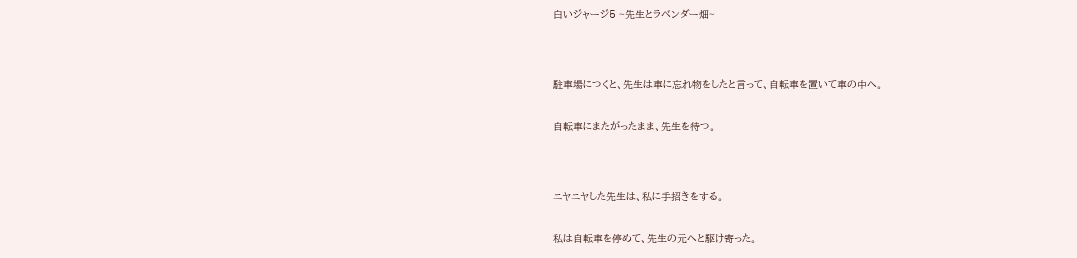白いジャージ5 ~先生とラベンダー畑~




駐車場につくと、先生は車に忘れ物をしたと言って、自転車を置いて車の中へ。


自転車にまたがったまま、先生を待つ。




ニヤニヤした先生は、私に手招きをする。


私は自転車を停めて、先生の元へと駆け寄った。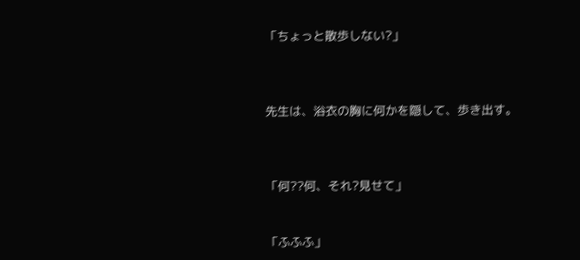「ちょっと散歩しない?」



先生は、浴衣の胸に何かを隠して、歩き出す。



「何??何、それ?見せて」


「ふふふ」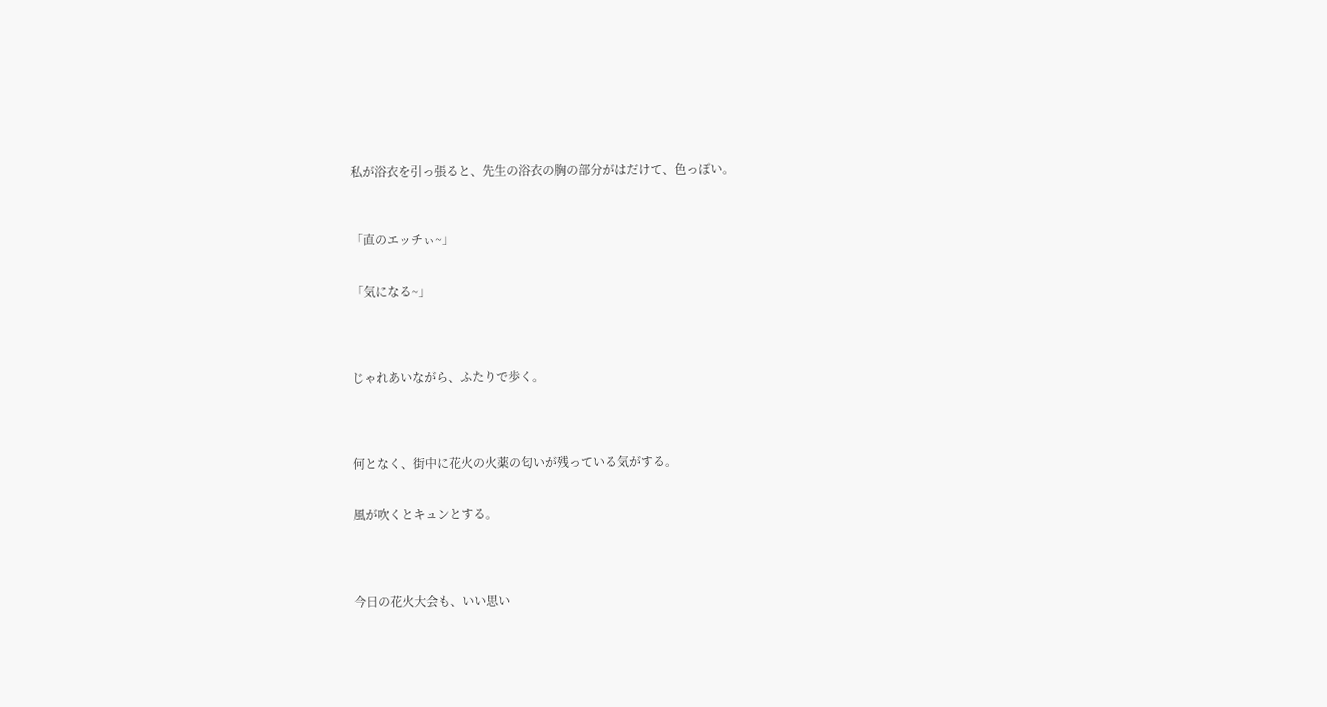私が浴衣を引っ張ると、先生の浴衣の胸の部分がはだけて、色っぽい。



「直のエッチぃ~」


「気になる~」




じゃれあいながら、ふたりで歩く。




何となく、街中に花火の火薬の匂いが残っている気がする。


風が吹くとキュンとする。




今日の花火大会も、いい思い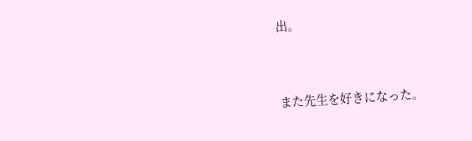出。


また先生を好きになった。